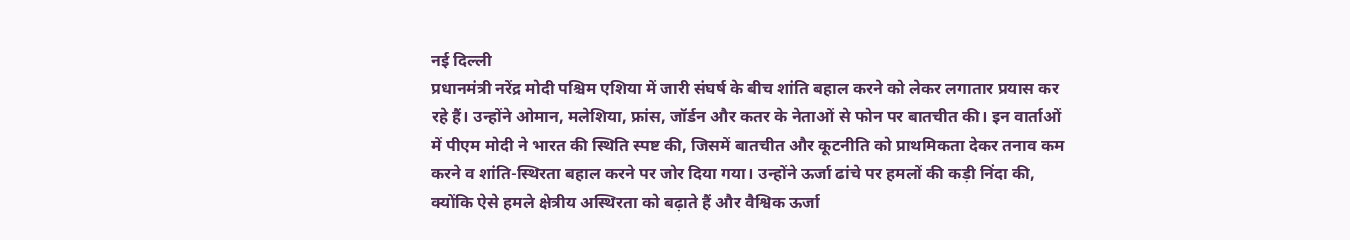नई दिल्ली
प्रधानमंत्री नरेंद्र मोदी पश्चिम एशिया में जारी संघर्ष के बीच शांति बहाल करने को लेकर लगातार प्रयास कर रहे हैं। उन्होंने ओमान, मलेशिया, फ्रांस, जॉर्डन और कतर के नेताओं से फोन पर बातचीत की। इन वार्ताओं में पीएम मोदी ने भारत की स्थिति स्पष्ट की, जिसमें बातचीत और कूटनीति को प्राथमिकता देकर तनाव कम करने व शांति-स्थिरता बहाल करने पर जोर दिया गया। उन्होंने ऊर्जा ढांचे पर हमलों की कड़ी निंदा की, क्योंकि ऐसे हमले क्षेत्रीय अस्थिरता को बढ़ाते हैं और वैश्विक ऊर्जा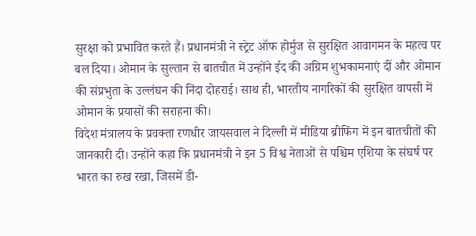सुरक्षा को प्रभावित करते हैं। प्रधानमंत्री ने स्ट्रेट ऑफ होर्मुज से सुरक्षित आवागमन के महत्व पर बल दिया। ओमान के सुल्तान से बातचीत में उन्होंने ईद की अग्रिम शुभकामनाएं दीं और ओमान की संप्रभुता के उल्लंघन की निंदा दोहराई। साथ ही, भारतीय नागरिकों की सुरक्षित वापसी में ओमान के प्रयासों की सराहना की।
विदेश मंत्रालय के प्रवक्ता रणधीर जायसवाल ने दिल्ली में मीडिया ब्रीफिंग में इन बातचीतों की जानकारी दी। उन्होंने कहा कि प्रधानमंत्री ने इन 5 विश्व नेताओं से पश्चिम एशिया के संघर्ष पर भारत का रुख रखा, जिसमें डी-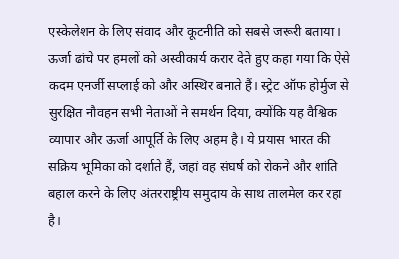एस्केलेशन के लिए संवाद और कूटनीति को सबसे जरूरी बताया। ऊर्जा ढांचे पर हमलों को अस्वीकार्य करार देते हुए कहा गया कि ऐसे कदम एनर्जी सप्लाई को और अस्थिर बनाते हैं। स्ट्रेट ऑफ होर्मुज से सुरक्षित नौवहन सभी नेताओं ने समर्थन दिया, क्योंकि यह वैश्विक व्यापार और ऊर्जा आपूर्ति के लिए अहम है। ये प्रयास भारत की सक्रिय भूमिका को दर्शाते हैं, जहां वह संघर्ष को रोकने और शांति बहाल करने के लिए अंतरराष्ट्रीय समुदाय के साथ तालमेल कर रहा है।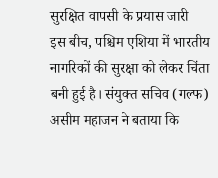सुरक्षित वापसी के प्रयास जारी
इस बीच, पश्चिम एशिया में भारतीय नागरिकों की सुरक्षा को लेकर चिंता बनी हुई है। संयुक्त सचिव (गल्फ) असीम महाजन ने बताया कि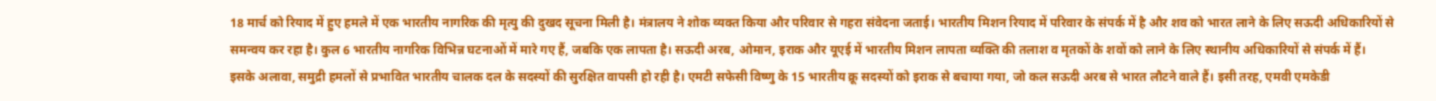18 मार्च को रियाद में हुए हमले में एक भारतीय नागरिक की मृत्यु की दुखद सूचना मिली है। मंत्रालय ने शोक व्यक्त किया और परिवार से गहरा संवेदना जताई। भारतीय मिशन रियाद में परिवार के संपर्क में है और शव को भारत लाने के लिए सऊदी अधिकारियों से समन्वय कर रहा है। कुल 6 भारतीय नागरिक विभिन्न घटनाओं में मारे गए हैं, जबकि एक लापता है। सऊदी अरब, ओमान, इराक और यूएई में भारतीय मिशन लापता व्यक्ति की तलाश व मृतकों के शवों को लाने के लिए स्थानीय अधिकारियों से संपर्क में हैं।
इसके अलावा, समुद्री हमलों से प्रभावित भारतीय चालक दल के सदस्यों की सुरक्षित वापसी हो रही है। एमटी सफेसी विष्णु के 15 भारतीय क्रू सदस्यों को इराक से बचाया गया, जो कल सऊदी अरब से भारत लौटने वाले हैं। इसी तरह, एमवी एमकेडी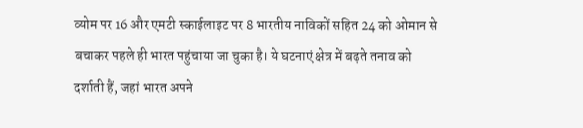व्योम पर 16 और एमटी स्काईलाइट पर 8 भारतीय नाविकों सहित 24 को ओमान से बचाकर पहले ही भारत पहुंचाया जा चुका है। ये घटनाएं क्षेत्र में बढ़ते तनाव को दर्शाती हैं, जहां भारत अपने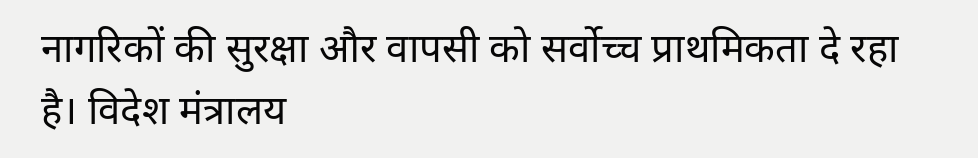नागरिकों की सुरक्षा और वापसी को सर्वोच्च प्राथमिकता दे रहा है। विदेश मंत्रालय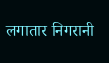लगातार निगरानी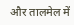और तालमेल में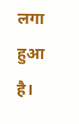लगा हुआ है।